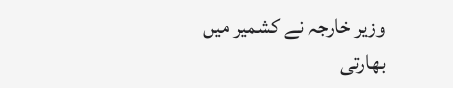وزیر خارجہ نے کشمیر میں بھارتی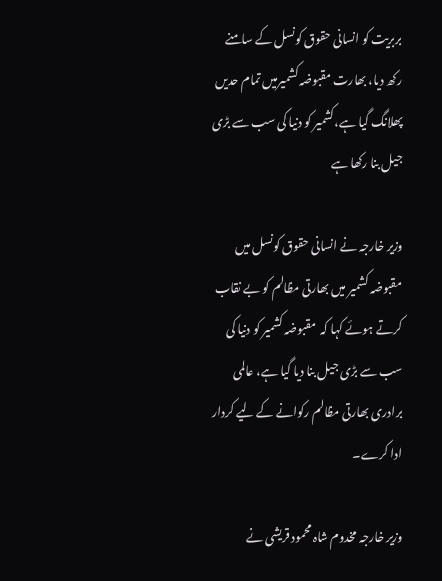بربریت کو انسانی حقوق کونسل کے سامنے رکھ دیا، بھارت مقبوضہ کشمیرمیں تمام حدیں پھلانگ گیا ہے،کشمیر کو دنیا کی سب سے بڑی جیل بنا رکھا ہے

وزیر خارجہ نے انسانی حقوق کونسل میں مقبوضہ کشمیر میں بھارتی مظالم کو بے نقاب کرتے ہوئے کہا کہ  مقبوضہ کشمیر کو دنیا کی سب سے بڑی جیل بنا دیا گیا ہے، عالمی برادری بھارتی مظالم رکوانے کے لیے کردار ادا کرے۔

وزیر خارجہ مخدوم شاہ محمود قریشی نے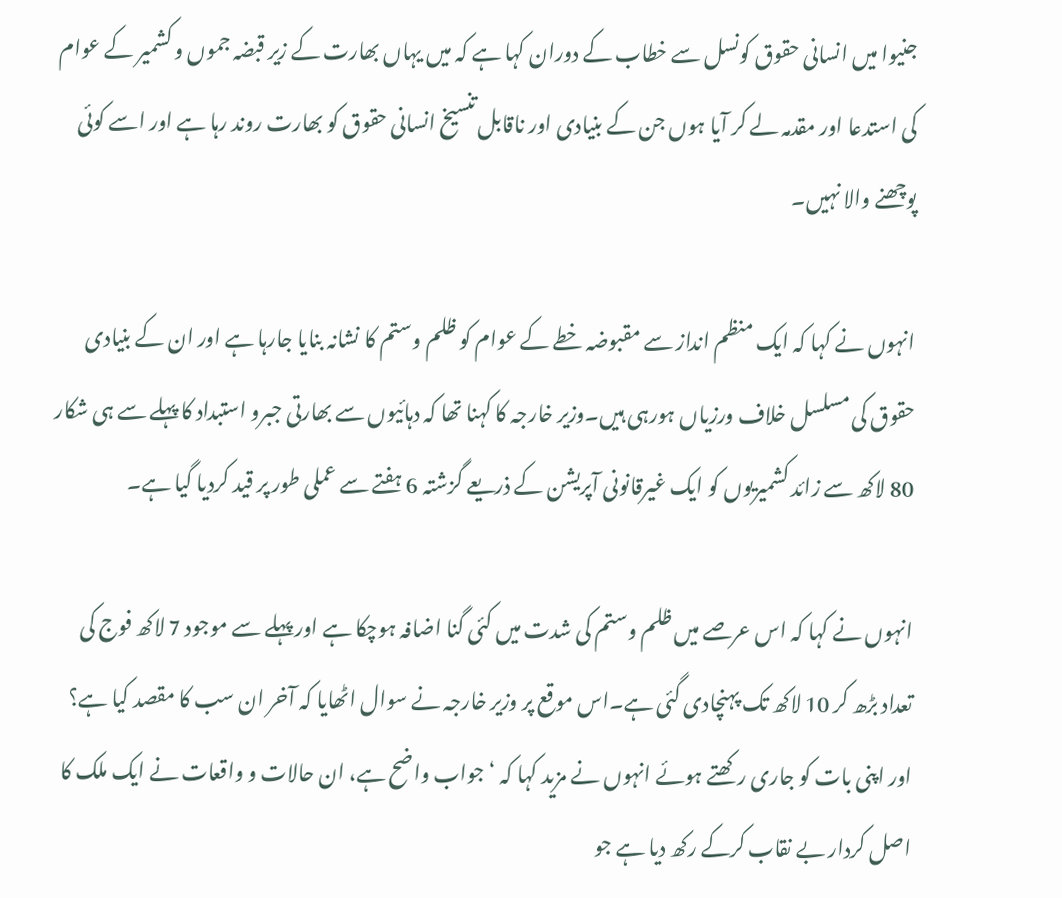جنیوا میں انسانی حقوق کونسل سے خطاب کے دوران کہا ہے کہ میں یہاں بھارت کے زیر قبضہ جموں و کشمیر کے عوام کی استدعا اور مقدمہ لے کر آیا ہوں جن کے بنیادی اور ناقابل تنسیخ انسانی حقوق کو بھارت روند رہا ہے اور اسے کوئی پوچھنے والا نہیں۔

انہوں نے کہا کہ ایک منظم انداز سے مقبوضہ خطے کے عوام کو ظلم وستم کا نشانہ بنایا جارہا ہے اور ان کے بنیادی حقوق کی مسلسل خلاف ورزیاں ہورہی ہیں۔وزیر خارجہ کا کہنا تھا کہ دہائیوں سے بھارتی جبرو استبداد کا پہلے سے ہی شکار 80 لاکھ سے زائد کشمیریوں کو ایک غیرقانونی آپریشن کے ذریعے گزشتہ 6 ہفتے سے عملی طور پر قید کردیا گیا ہے۔

انہوں نے کہا کہ اس عرصے میں ظلم وستم کی شدت میں کئی گنا اضافہ ہوچکا ہے اور پہلے سے موجود 7 لاکھ فوج کی تعداد بڑھ کر 10 لاکھ تک پہنچادی گئی ہے۔اس موقع پر وزیر خارجہ نے سوال اٹھایا کہ آخر ان سب کا مقصد کیا ہے؟ اور اپنی بات کو جاری رکھتے ہوئے انہوں نے مزید کہا کہ ‘جواب واضح ہے، ان حالات و واقعات نے ایک ملک کا اصل کردار بے نقاب کرکے رکھ دیا ہے جو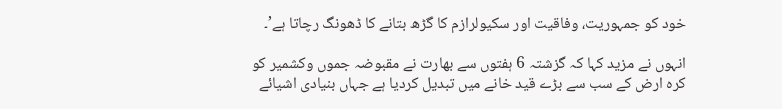خود کو جمہوریت، وفاقیت اور سکیولرازم کا گڑھ بتانے کا ڈھونگ رچاتا ہے’۔

انہوں نے مزید کہا کہ گزشتہ 6 ہفتوں سے بھارت نے مقبوضہ جموں وکشمیر کو کرہ ارض کے سب سے بڑے قید خانے میں تبدیل کردیا ہے جہاں بنیادی اشیائے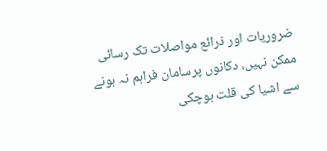ضروریات اور ذرائع مواصلات تک رسائی ممکن نہیں، دکانوں پرسامان فراہم نہ ہونے سے اشیا کی قلت ہوچکی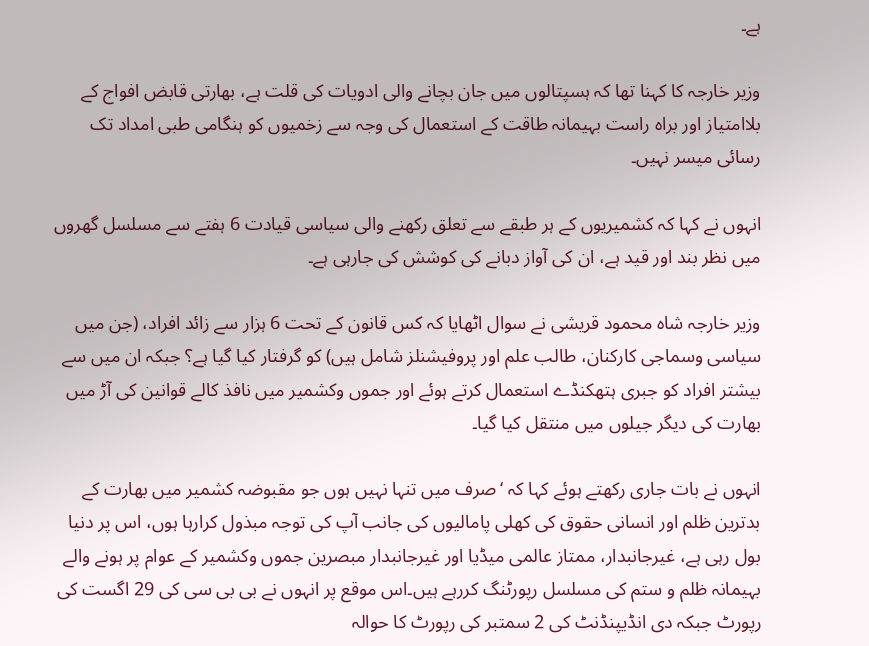ہے۔

وزیر خارجہ کا کہنا تھا کہ ہسپتالوں میں جان بچانے والی ادویات کی قلت ہے، بھارتی قابض افواج کے بلاامتیاز اور براہ راست بہیمانہ طاقت کے استعمال کی وجہ سے زخمیوں کو ہنگامی طبی امداد تک رسائی میسر نہیں۔

انہوں نے کہا کہ کشمیریوں کے ہر طبقے سے تعلق رکھنے والی سیاسی قیادت 6 ہفتے سے مسلسل گھروں میں نظر بند اور قید ہے، ان کی آواز دبانے کی کوشش کی جارہی ہے۔

وزیر خارجہ شاہ محمود قریشی نے سوال اٹھایا کہ کس قانون کے تحت 6 ہزار سے زائد افراد، (جن میں سیاسی وسماجی کارکنان، طالب علم اور پروفیشنلز شامل ہیں) کو گرفتار کیا گیا ہے؟ جبکہ ان میں سے بیشتر افراد کو جبری ہتھکنڈے استعمال کرتے ہوئے اور جموں وکشمیر میں نافذ کالے قوانین کی آڑ میں بھارت کی دیگر جیلوں میں منتقل کیا گیا۔

انہوں نے بات جاری رکھتے ہوئے کہا کہ ‘صرف میں تنہا نہیں ہوں جو مقبوضہ کشمیر میں بھارت کے بدترین ظلم اور انسانی حقوق کی کھلی پامالیوں کی جانب آپ کی توجہ مبذول کرارہا ہوں، اس پر دنیا بول رہی ہے، غیرجانبدار، ممتاز عالمی میڈیا اور غیرجانبدار مبصرین جموں وکشمیر کے عوام پر ہونے والے بہیمانہ ظلم و ستم کی مسلسل رپورٹنگ کررہے ہیں۔اس موقع پر انہوں نے بی بی سی کی 29 اگست کی رپورٹ جبکہ دی انڈیپنڈنٹ کی 2 سمتبر کی رپورٹ کا حوالہ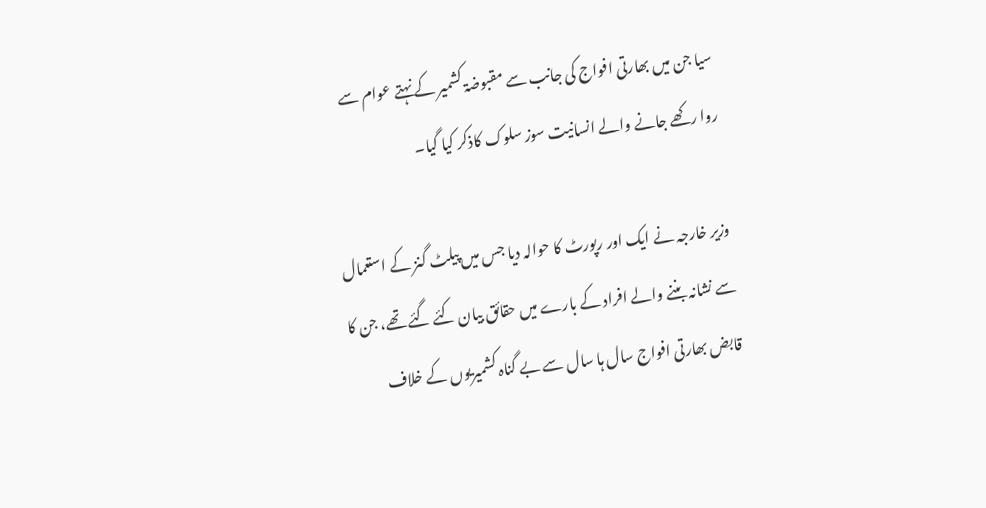سیا جن میں بھارتی افواج کی جانب سے مقبوضۃ کشمیر کے نہتے عوام سے روا رکھے جانے والے انسانیت سوز سلوک کاذکر کیا گیا۔

وزیر خارجہ نے ایک اور رپورٹ کا حوالہ دیا جس میں پیلٹ گنز کے استعمال سے نشانہ بننے والے افراد کے بارے میں حقائق بیان کئے گئے تھے، جن کا قابض بھارتی افواج سال ہا سال سے بے گناہ کشمیریوں کے خلاف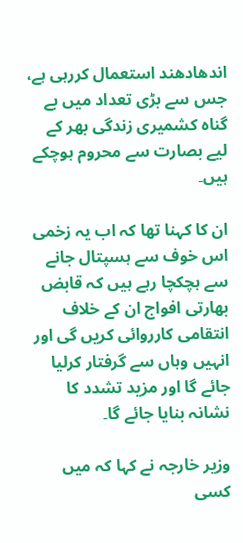اندھادھند استعمال کررہی ہے، جس سے بڑی تعداد میں بے گناہ کشمیری زندگی بھر کے لیے بصارت سے محروم ہوچکے ہیں۔

ان کا کہنا تھا کہ اب یہ زخمی اس خوف سے ہسپتال جانے سے ہچکچا رہے ہیں کہ قابض بھارتی افواج ان کے خلاف انتقامی کارروائی کریں گی اور انہیں وہاں سے گرفتار کرلیا جائے گا اور مزید تشدد کا نشانہ بنایا جائے گا۔

وزیر خارجہ نے کہا کہ میں کسی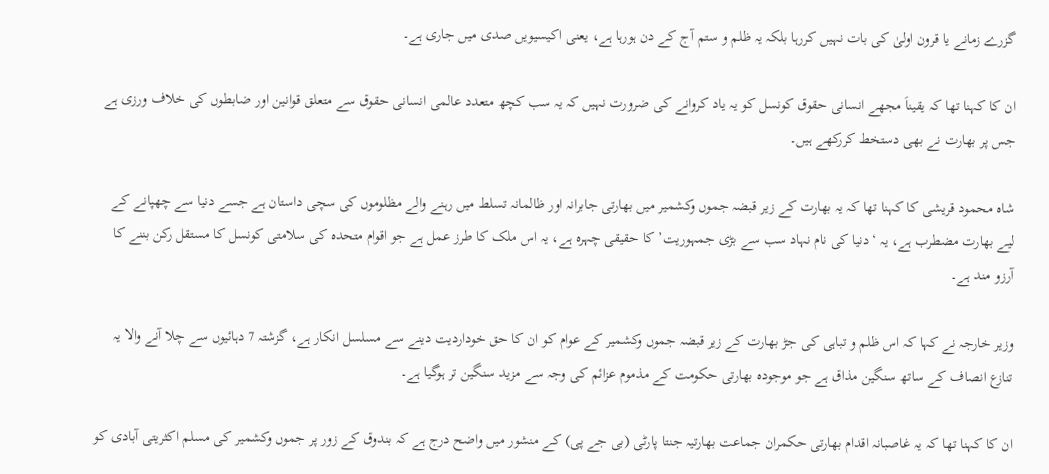گزرے زمانے یا قرون اولیٰ کی بات نہیں کررہا بلکہ یہ ظلم و ستم آج کے دن ہورہا ہے، یعنی اکیسیویں صدی میں جاری ہے۔

ان کا کہنا تھا کہ یقیناَ مجھے انسانی حقوق کونسل کو یہ یاد کروانے کی ضرورت نہیں کہ یہ سب کچھ متعدد عالمی انسانی حقوق سے متعلق قوانین اور ضابطوں کی خلاف ورزی ہے جس پر بھارت نے بھی دستخط کررکھے ہیں۔

شاہ محمود قریشی کا کہنا تھا کہ یہ بھارت کے زیر قبضہ جموں وکشمیر میں بھارتی جابرانہ اور ظالمانہ تسلط میں رہنے والے مظلوموں کی سچی داستان ہے جسے دنیا سے چھپانے کے لیے بھارت مضطرب ہے، یہ ‘دنیا کی نام نہاد سب سے بڑی جمہوریت’ کا حقیقی چہرہ ہے، یہ اس ملک کا طرز عمل ہے جو اقوام متحدہ کی سلامتی کونسل کا مستقل رکن بننے کا آرزو مند ہے۔

وزیر خارجہ نے کہا کہ اس ظلم و تباہی کی جڑ بھارت کے زیر قبضہ جموں وکشمیر کے عوام کو ان کا حق خوداردیت دینے سے مسلسل انکار ہے، گزشتہ 7 دہائیوں سے چلا آنے والا یہ تنازع انصاف کے ساتھ سنگین مذاق ہے جو موجودہ بھارتی حکومت کے مذموم عزائم کی وجہ سے مزید سنگین تر ہوگیا ہے۔

ان کا کہنا تھا کہ یہ غاصبانہ اقدام بھارتی حکمران جماعت بھارتیہ جنتا پارٹی (بی جے پی) کے منشور میں واضح درج ہے کہ بندوق کے زور پر جموں وکشمیر کی مسلم اکثریتی آبادی کو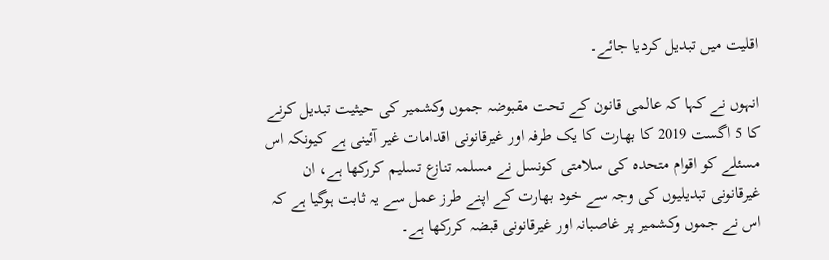اقلیت میں تبدیل کردیا جائے۔

انہوں نے کہا کہ عالمی قانون کے تحت مقبوضہ جموں وکشمیر کی حیثیت تبدیل کرنے کا 5 اگست 2019 کا بھارت کا یک طرفہ اور غیرقانونی اقدامات غیر آئینی ہے کیونکہ اس مسئلے کو اقوام متحدہ کی سلامتی کونسل نے مسلمہ تنازع تسلیم کررکھا ہے، ان غیرقانونی تبدیلیوں کی وجہ سے خود بھارت کے اپنے طرز عمل سے یہ ثابت ہوگیا ہے کہ اس نے جموں وکشمیر پر غاصبانہ اور غیرقانونی قبضہ کررکھا ہے۔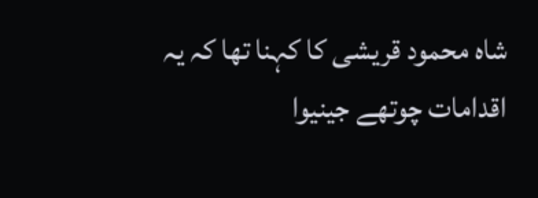شاہ محمود قریشی کا کہنا تھا کہ یہ اقدامات چوتھے جینیوا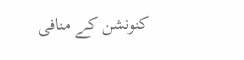کنونشن کے منافی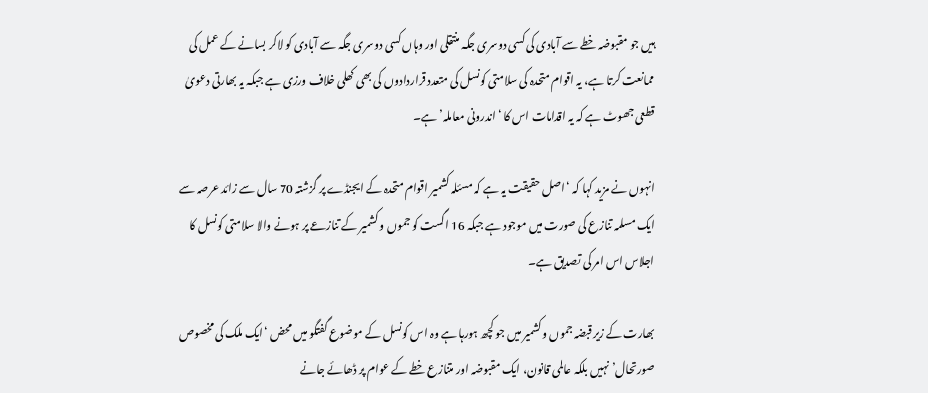ہیں جو مقبوضہ خطے سے آبادی کی کسی دوسری جگہ منتقلی اور وہاں کسی دوسری جگہ سے آبادی کو لاکر بسانے کے عمل کی ممانعت کرتا ہے، یہ اقوام متحدہ کی سلامتی کونسل کی متعدد قراردادوں کی بھی کھلی خلاف ورزی ہے جبکہ یہ بھارتی دعویٰ قطعی جھوٹ ہے کہ یہ اقدامات اس کا ‘اندرونی معاملہ’ ہے۔

انہوں نے مزید کہا کہ ‘اصل حقیقت یہ ہے کہ مسئلہ کشمیر اقوام متحدہ کے ایجنڈے پر گزشتہ 70 سال سے زائد عرصہ سے ایک مسلمہ تنازع کی صورت میں موجود ہے جبکہ 16 اگست کو جموں و کشمیر کے تنازعے پر ہونے والا سلامتی کونسل کا اجلاس اس امر کی تصدیق ہے۔

بھارت کے زیر قبضہ جموں وکشمیر میں جو کچھ ہورہا ہے وہ اس کونسل کے موضوع گفتگو میں محض ‘ایک ملک کی مخصوص صورتحال’ نہیں بلکہ عالمی قانون، ایک مقبوضہ اور متنازع خطے کے عوام پر ڈھائے جانے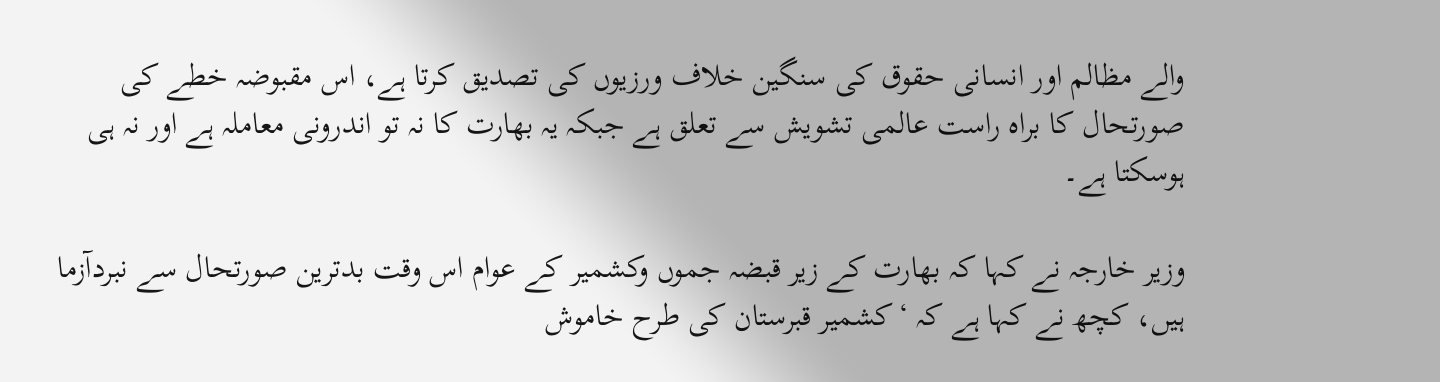والے مظالم اور انسانی حقوق کی سنگین خلاف ورزیوں کی تصدیق کرتا ہے، اس مقبوضہ خطے کی صورتحال کا براہ راست عالمی تشویش سے تعلق ہے جبکہ یہ بھارت کا نہ تو اندرونی معاملہ ہے اور نہ ہی ہوسکتا ہے۔

وزیر خارجہ نے کہا کہ بھارت کے زیر قبضہ جموں وکشمیر کے عوام اس وقت بدترین صورتحال سے نبردآزما ہیں، کچھ نے کہا ہے کہ ‘کشمیر قبرستان کی طرح خاموش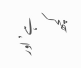ہے’ اور کچھ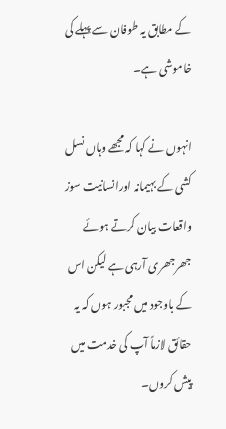کے مطابق یہ طوفان سے پہلے کی خاموشی ہے۔

انہوں نے کہا کہ مجھے وہاں نسل کشی کے بہیمانہ اورانسانیت سوز واقعات بیان کرتے ہوئے جھرجھری آرہی ہے لیکن اس کے باوجود میں مجبور ہوں کہ یہ حقائق لازماً آپ کی خدمت میں پیش کروں۔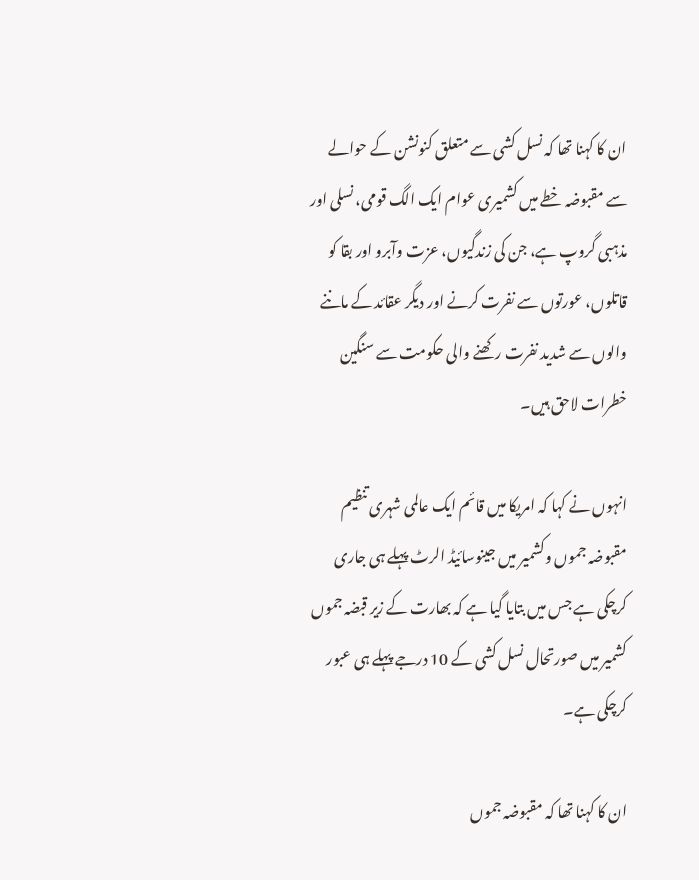ان کا کہنا تھا کہ نسل کشی سے متعلق کنونشن کے حوالے سے مقبوضہ خطے میں کشمیری عوام ایک الگ قومی، نسلی اور مذہبی گروپ ہے، جن کی زندگیوں، عزت وآبرو اور بقا کو قاتلوں، عورتوں سے نفرت کرنے اور دیگر عقائد کے ماننے والوں سے شدید نفرت رکھنے والی حکومت سے سنگین خطرات لاحق ہیں۔

انہوں نے کہا کہ امریکا میں قائم ایک عالمی شہری تنظیم مقبوضہ جموں وکشمیر میں جینوسائیڈ الرٹ پہلے ہی جاری کرچکی ہے جس میں بتایا گیا ہے کہ بھارت کے زیر قبضہ جموں کشمیر میں صورتحال نسل کشی کے 10 درجے پہلے ہی عبور کرچکی ہے۔

ان کا کہنا تھا کہ مقبوضہ جموں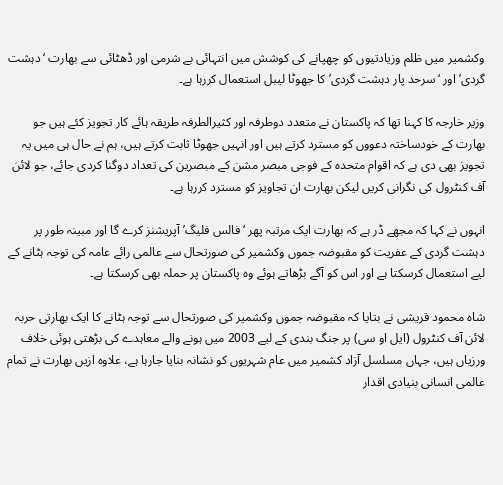وکشمیر میں ظلم وزیادتیوں کو چھپانے کی کوشش میں انتہائی بے شرمی اور ڈھٹائی سے بھارت ‘دہشت گردی’ اور ‘سرحد پار دہشت گردی’ کا جھوٹا لیبل استعمال کررہا ہے۔

وزیر خارجہ کا کہنا تھا کہ پاکستان نے متعدد دوطرفہ اور کثیرالطرفہ طریقہ ہائے کار تجویز کئے ہیں جو بھارت کے خودساختہ دعووں کو مسترد کرتے ہیں اور انہیں جھوٹا ثابت کرتے ہیں، ہم نے حال ہی میں یہ تجویز بھی دی ہے کہ اقوام متحدہ کے فوجی مبصر مشن کے مبصرین کی تعداد دوگنا کردی جائے، جو لائن آف کنٹرول کی نگرانی کریں لیکن بھارت ان تجاویز کو مسترد کررہا ہے۔

انہوں نے کہا کہ مجھے ڈر ہے کہ بھارت ایک مرتبہ پھر ‘فالس فلیگ’ آپریشنز کرے گا اور مبینہ طور پر دہشت گردی کے عفریت کو مقبوضہ جموں وکشمیر کی صورتحال سے عالمی رائے عامہ کی توجہ ہٹانے کے لیے استعمال کرسکتا ہے اور اس کو آگے بڑھاتے ہوئے وہ پاکستان پر حملہ بھی کرسکتا ہے۔

شاہ محمود قریشی نے بتایا کہ مقبوضہ جموں وکشمیر کی صورتحال سے توجہ ہٹانے کا ایک بھارتی حربہ لائن آف کنٹرول (ایل او سی) پر جنگ بندی کے لیے 2003 میں ہونے والے معاہدے کی بڑھتی ہوئی خلاف ورزیاں ہیں، جہاں مسلسل آزاد کشمیر میں عام شہریوں کو نشانہ بنایا جارہا ہے، علاوہ ازیں بھارت نے تمام عالمی انسانی بنیادی اقدار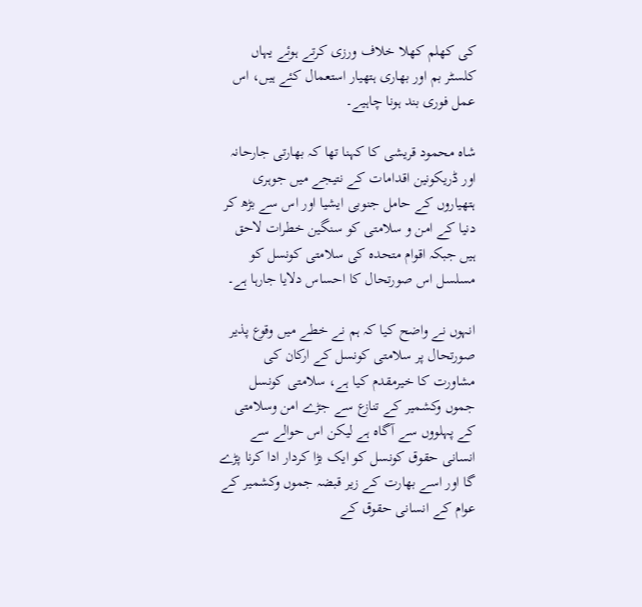کی کھلم کھلا خلاف ورزی کرتے ہوئے یہاں کلسٹر بم اور بھاری ہتھیار استعمال کئے ہیں، اس عمل فوری بند ہونا چاہیے۔

شاہ محمود قریشی کا کہنا تھا کہ بھارتی جارحانہ اور ڈریکونین اقدامات کے نتیجے میں جوہری ہتھیاروں کے حامل جنوبی ایشیا اور اس سے بڑھ کر دنیا کے امن و سلامتی کو سنگین خطرات لاحق ہیں جبکہ اقوام متحدہ کی سلامتی کونسل کو مسلسل اس صورتحال کا احساس دلایا جارہا ہے۔

انہوں نے واضح کیا کہ ہم نے خطے میں وقوع پذیر صورتحال پر سلامتی کونسل کے ارکان کی مشاورت کا خیرمقدم کیا ہے، سلامتی کونسل جموں وکشمیر کے تنازع سے جڑے امن وسلامتی کے پہلووں سے آگاہ ہے لیکن اس حوالے سے انسانی حقوق کونسل کو ایک بڑا کردار ادا کرنا پڑے گا اور اسے بھارت کے زیر قبضہ جموں وکشمیر کے عوام کے انسانی حقوق کے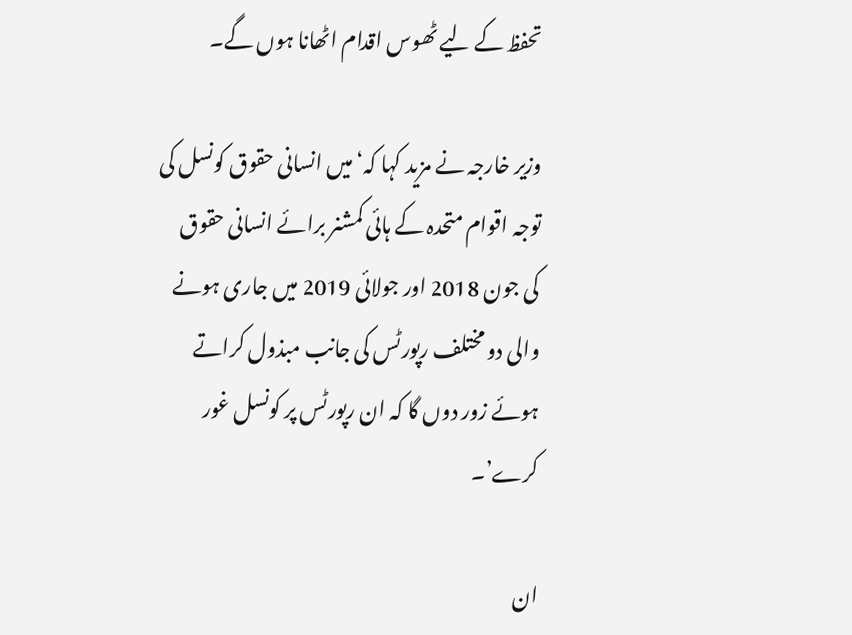تحفظ کے لیے ٹھوس اقدام اٹھانا ہوں گے۔

وزیر خارجہ نے مزید کہا کہ‘ میں انسانی حقوق کونسل کی توجہ اقوام متحدہ کے ہائی کمشنر برائے انسانی حقوق کی جون 2018 اور جولائی 2019 میں جاری ہونے والی دو مختلف رپورٹس کی جانب مبذول کراتے ہوئے زور دوں گا کہ ان رپورٹس پر کونسل غور کرے’۔

ان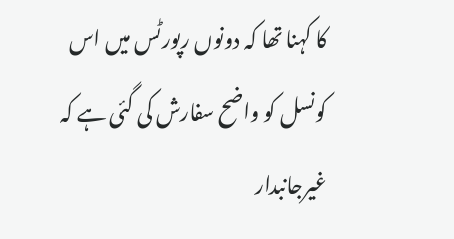کا کہنا تھا کہ دونوں رپورٹس میں اس کونسل کو واضح سفارش کی گئی ہے کہ غیرجانبدار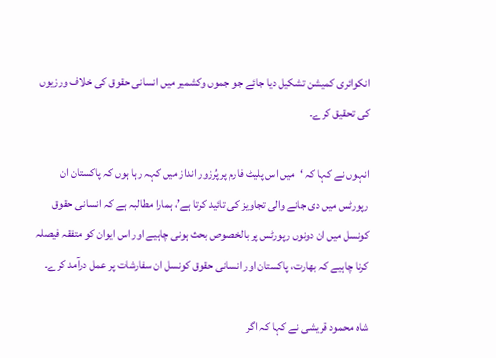انکوائری کمیشن تشکیل دیا جائے جو جموں وکشمیر میں انسانی حقوق کی خلاف ورزیوں کی تحقیق کرے۔

انہوں نے کہا کہ ‘میں اس پلیٹ فارم پر پُرزور انداز میں کہہ رہا ہوں کہ پاکستان ان رپورٹس میں دی جانے والی تجاویز کی تائید کرتا ہے’، ہمارا مطالبہ ہے کہ انسانی حقوق کونسل میں ان دونوں رپورٹس پر بالخصوص بحث ہونی چاہیے اور اس ایوان کو متفقہ فیصلہ کرنا چاہیے کہ بھارت، پاکستان اور انسانی حقوق کونسل ان سفارشات پر عمل درآمد کرے۔

شاہ محمود قریشی نے کہا کہ اگر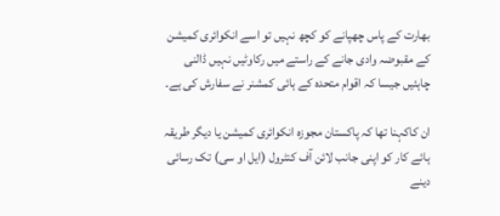بھارت کے پاس چھپانے کو کچھ نہیں تو اسے انکوائری کمیشن کے مقبوضہ وادی جانے کے راستے میں رکاوٹیں نہیں ڈالنی چاہئیں جیسا کہ اقوام متحدہ کے ہائی کمشنر نے سفارش کی ہے۔

ان کاکہنا تھا کہ پاکستان مجوزہ انکوائری کمیشن یا دیگر طریقہ ہائے کار کو اپنی جانب لائن آف کنٹرول (ایل او سی) تک رسائی دینے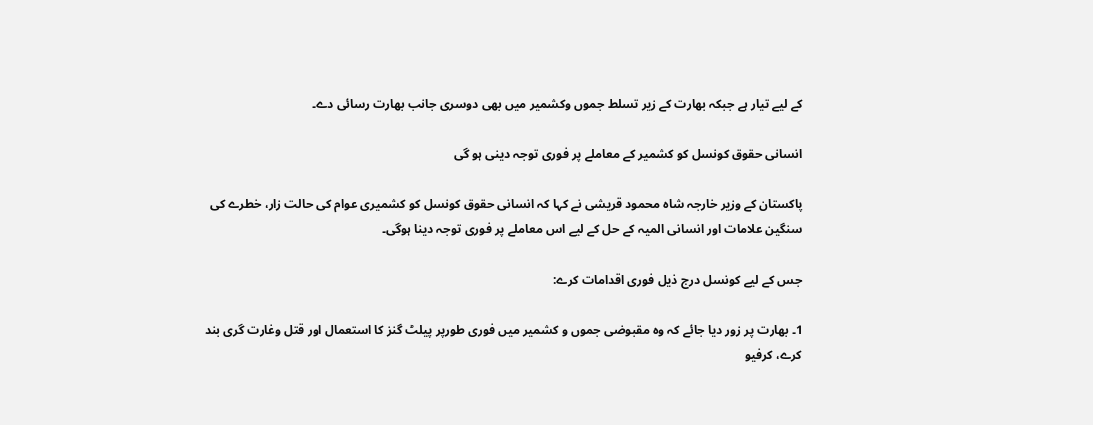کے لیے تیار ہے جبکہ بھارت کے زیر تسلط جموں وکشمیر میں بھی دوسری جانب بھارت رسائی دے۔

انسانی حقوق کونسل کو کشمیر کے معاملے پر فوری توجہ دینی ہو گی

پاکستان کے وزیر خارجہ شاہ محمود قریشی نے کہا کہ انسانی حقوق کونسل کو کشمیری عوام کی حالت زار، خطرے کی سنگین علامات اور انسانی المیہ کے حل کے لیے اس معاملے پر فوری توجہ دینا ہوگی۔

جس کے لیے کونسل درج ذیل فوری اقدامات کرے:

1۔ بھارت پر زور دیا جائے کہ وہ مقبوضی جموں و کشمیر میں فوری طورپر پیلٹ گنز کا استعمال اور قتل وغارت گری بند کرے، کرفیو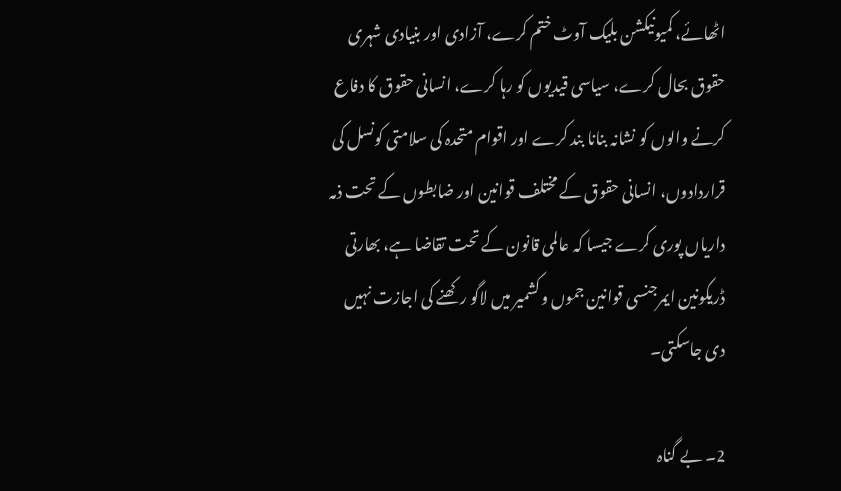اٹھائے، کمیونیکشن بلیک آوٹ ختم کرے، آزادی اور بنیادی شہری حقوق بحال کرے، سیاسی قیدیوں کو رہا کرے، انسانی حقوق کا دفاع کرنے والوں کو نشانہ بنانا بند کرے اور اقوام متحدہ کی سلامتی کونسل کی قراردادوں، انسانی حقوق کے مختلف قوانین اور ضابطوں کے تحت ذمہ داریاں پوری کرے جیسا کہ عالمی قانون کے تحت تقاضا ہے، بھارتی ڈریکونین ایمرجنسی قوانین جموں وکشمیر میں لاگو رکھنے کی اجازت نہیں دی جاسکتی۔

2۔ بے گناہ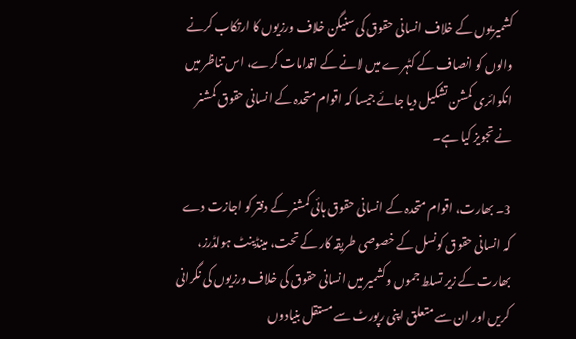کشمیریوں کے خلاف انسانی حقوق کی سنیگن خلاف ورزیوں کا ارتکاب کرنے والوں کو انصاف کے کٹہرے میں لانے کے اقدامات کرے، اس تناظر میں انکوائری کمشن تشکیل دیا جائے جیسا کہ اقوام متحدہ کے انسانی حقوق کمشنر نے تجویز کیا ہے۔

3۔ بھارت، اقوام متحدہ کے انسانی حقوق ہائی کمشنر کے دفتر کو اجازت دے کہ انسانی حقوق کونسل کے خصوصی طریقہ کار کے تحت، مینڈینٹ ہولڈرز، بھارت کے زیر تسلط جموں وکشمیر میں انسانی حقوق کی خلاف ورزیوں کی نگرانی کریں اور ان سے متعلق اپنی رپورٹ سے مستقل بنیادوں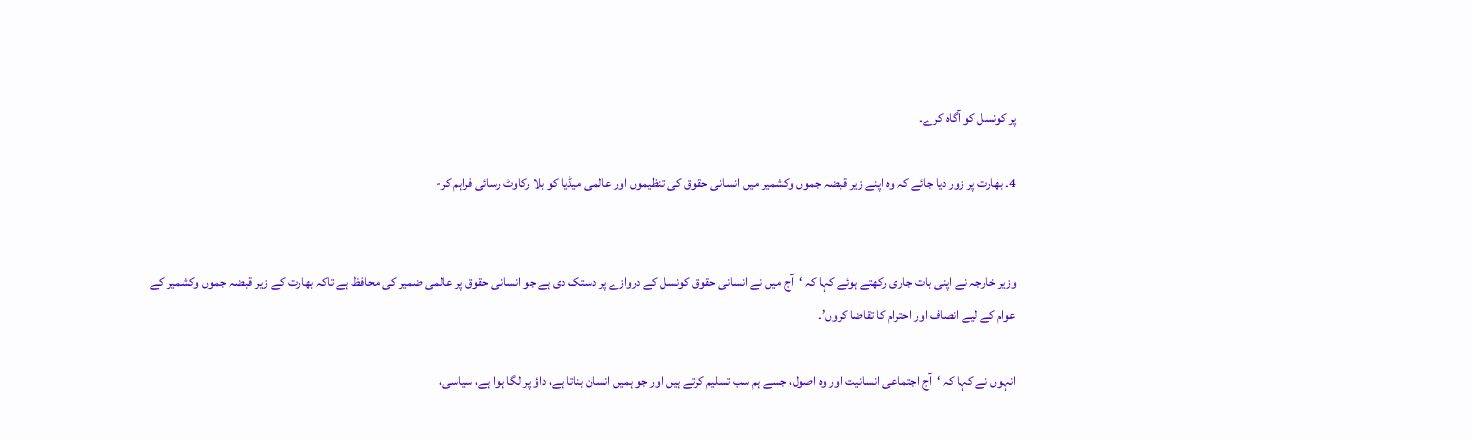پر کونسل کو آگاہ کرے۔

4۔ بھارت پر زور دیا جائے کہ وہ اپنے زیر قبضہ جموں وکشمیر میں انسانی حقوق کی تنظیموں اور عالمی میڈیا کو بلا رکاوٹ رسائی فراہم کر-


وزیر خارجہ نے اپنی بات جاری رکھتے ہوئے کہا کہ ‘آج میں نے انسانی حقوق کونسل کے دروازے پر دستک دی ہے جو انسانی حقوق پر عالمی ضمیر کی محافظ ہے تاکہ بھارت کے زیر قبضہ جموں وکشمیر کے عوام کے لیے انصاف اور احترام کا تقاضا کروں’۔

انہوں نے کہا کہ ‘آج اجتماعی انسانیت اور وہ اصول، جسے ہم سب تسلیم کرتے ہیں اور جو ہمیں انسان بناتا ہے، داؤ پر لگا ہوا ہے، سیاسی،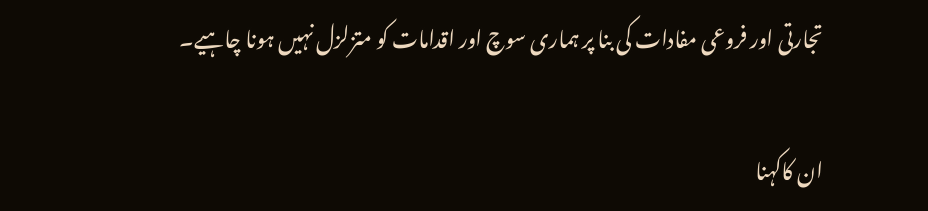تجارتی اور فروعی مفادات کی بنا پر ہماری سوچ اور اقدامات کو متزلزل نہیں ہونا چاہیے۔

ان کاکہنا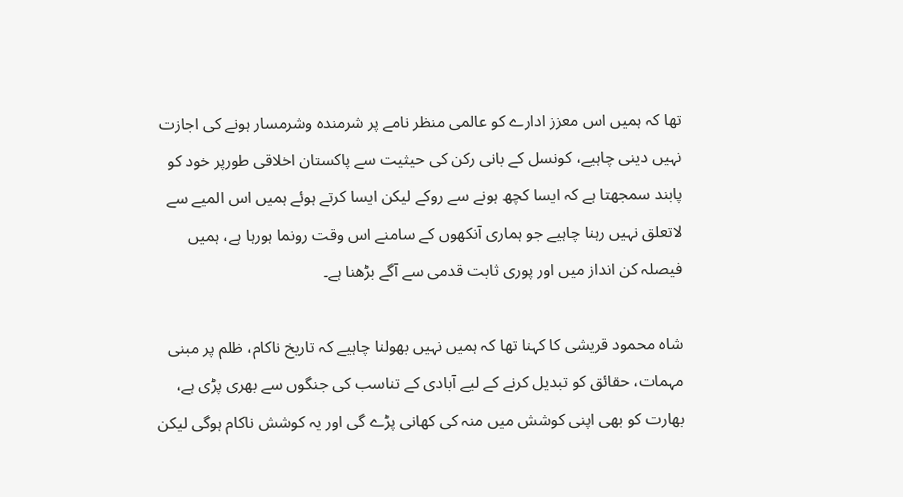تھا کہ ہمیں اس معزز ادارے کو عالمی منظر نامے پر شرمندہ وشرمسار ہونے کی اجازت نہیں دینی چاہیے، کونسل کے بانی رکن کی حیثیت سے پاکستان اخلاقی طورپر خود کو پابند سمجھتا ہے کہ ایسا کچھ ہونے سے روکے لیکن ایسا کرتے ہوئے ہمیں اس المیے سے لاتعلق نہیں رہنا چاہیے جو ہماری آنکھوں کے سامنے اس وقت رونما ہورہا ہے، ہمیں فیصلہ کن انداز میں اور پوری ثابت قدمی سے آگے بڑھنا ہے۔

شاہ محمود قریشی کا کہنا تھا کہ ہمیں نہیں بھولنا چاہیے کہ تاریخ ناکام، ظلم پر مبنی مہمات، حقائق کو تبدیل کرنے کے لیے آبادی کے تناسب کی جنگوں سے بھری پڑی ہے، بھارت کو بھی اپنی کوشش میں منہ کی کھانی پڑے گی اور یہ کوشش ناکام ہوگی لیکن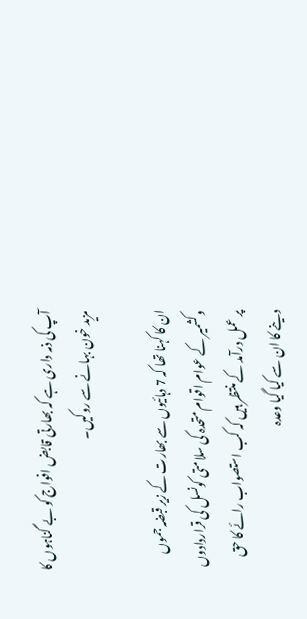آپ کی ذمہ داری ہے کہ بھارتی قابض افواج کو بے گناہوں کا مزید خون بہانے سے روکیں۔

ان کا کہنا تھا کہ 7 دہائیوں سے بھارت کے زیر قبضہ جموں وکشمیر کے عوام اقوام متحدہ کی سلامتی کونسل کی قراردادوں پر عمل درآمد کے منتظر ہیں کہ کب استصواب رائے کا حق دینے کا ان سے کیا گیا وعدہ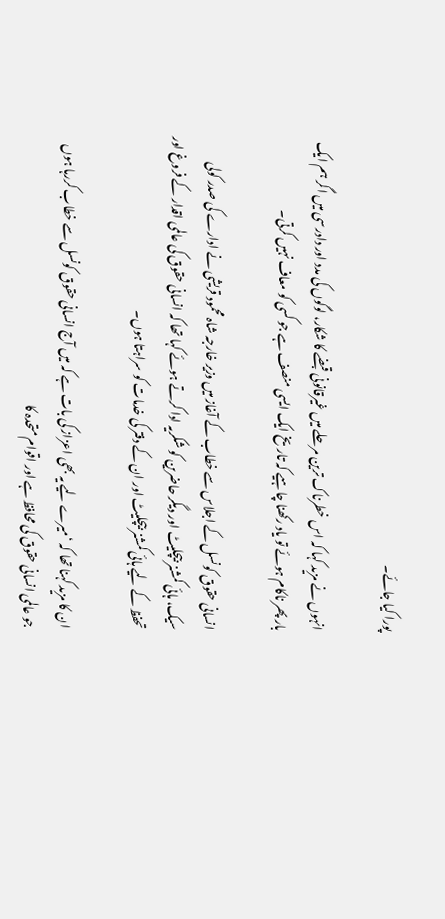پورا کیا جائے۔

انہوں نے مزید کہا کہ اس خطرناک ترین مرحلے میں غیرقانونی قبضے کا شکار، لوگوں کی مدد اور دادرسی میں اگر ہم ایک بار پھر ناکام ہوئے تو یاد رکھنا چاہیے کہ تاریخ ایک ایسی منصف ہے جو کسی کو معاف نہیں کرتی۔

انسانی حقوق کونسل کے اجلاس سے خطاب کے آغاز میں وزیر خارجہ شاہ محمود قریشی نے ادارے کی صدر کولی سیک، ہائی کمشنر بیچلیٹ اور دیگر حاضرین کو شکریہ ادا کرتے ہوئے کہا تھا کہ انسانی حقوق کی عالمی اقدار کے فروغ اور تحفظ کے لیے ہائی کمشنر بیچلیٹ اور ان کے دفتر کی خدمات کو سراہتا ہوں۔

ان کا مزید کہنا تھا کہ ‘میرے لیے یہ بھی اعزاز کی بات ہے کہ میں آج انسانی حقوق کونسل سے خطاب کررہا ہوں جو عالمی انسانی حقوق کی محافظ ہے اور اقوام متحدہ کا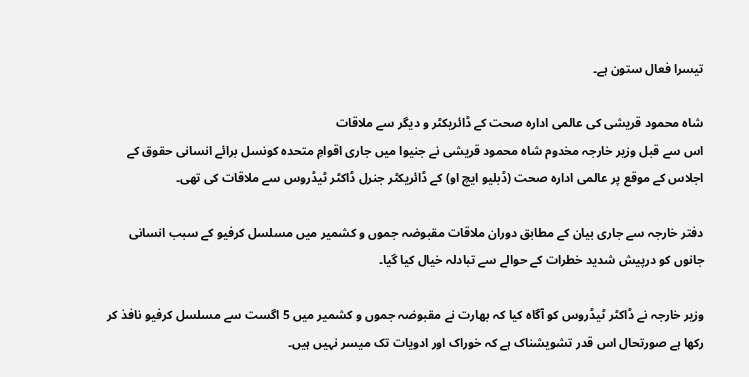تیسرا فعال ستون ہے۔

شاہ محمود قریشی کی عالمی ادارہ صحت کے ڈائریکٹر و دیگر سے ملاقات
اس سے قبل وزیر خارجہ مخدوم شاہ محمود قریشی نے جنیوا میں جاری اقوامِ متحدہ کونسل برائے انسانی حقوق کے اجلاس کے موقع پر عالمی ادارہ صحت (ڈبلیو ایچ او) کے ڈائریکٹر جنرل ڈاکٹر ٹیڈروس سے ملاقات کی تھی۔

دفتر خارجہ سے جاری بیان کے مطابق دوران ملاقات مقبوضہ جموں و کشمیر میں مسلسل کرفیو کے سبب انسانی جانوں کو درپیش شدید خطرات کے حوالے سے تبادلہ خیال کیا گیا۔

وزیر خارجہ نے ڈاکٹر ٹیڈروس کو آگاہ کیا کہ بھارت نے مقبوضہ جموں و کشمیر میں 5 اگست سے مسلسل کرفیو نافذ کر رکھا ہے صورتحال اس قدر تشویشناک ہے کہ خوراک اور ادویات تک میسر نہیں ہیں۔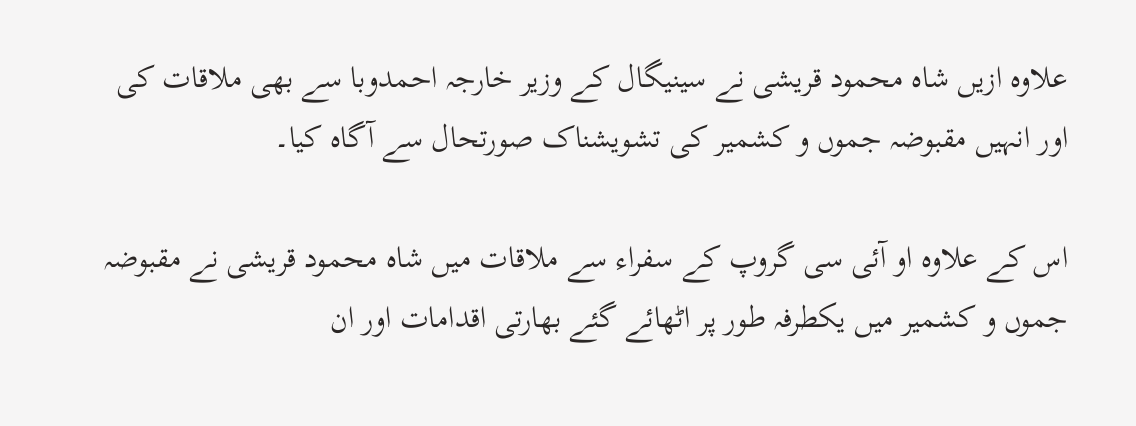علاوہ ازیں شاہ محمود قریشی نے سینیگال کے وزیر خارجہ احمدوبا سے بھی ملاقات کی اور انہیں مقبوضہ جموں و کشمیر کی تشویشناک صورتحال سے آگاہ کیا۔

اس کے علاوہ او آئی سی گروپ کے سفراء سے ملاقات میں شاہ محمود قریشی نے مقبوضہ جموں و کشمیر میں یکطرفہ طور پر اٹھائے گئے بھارتی اقدامات اور ان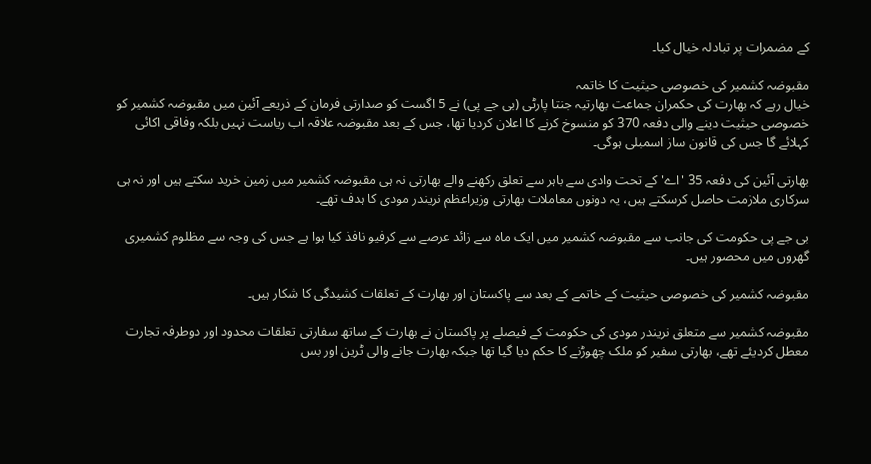کے مضمرات پر تبادلہ خیال کیا۔

مقبوضہ کشمیر کی خصوصی حیثیت کا خاتمہ
خیال رہے کہ بھارت کی حکمران جماعت بھارتیہ جنتا پارٹی (بی جے پی) نے 5 اگست کو صدارتی فرمان کے ذریعے آئین میں مقبوضہ کشمیر کو خصوصی حیثیت دینے والی دفعہ 370 کو منسوخ کرنے کا اعلان کردیا تھا، جس کے بعد مقبوضہ علاقہ اب ریاست نہیں بلکہ وفاقی اکائی کہلائے گا جس کی قانون ساز اسمبلی ہوگی۔

بھارتی آئین کی دفعہ 35 'اے' کے تحت وادی سے باہر سے تعلق رکھنے والے بھارتی نہ ہی مقبوضہ کشمیر میں زمین خرید سکتے ہیں اور نہ ہی سرکاری ملازمت حاصل کرسکتے ہیں، یہ دونوں معاملات بھارتی وزیراعظم نریندر مودی کا ہدف تھے۔

بی جے پی حکومت کی جانب سے مقبوضہ کشمیر میں ایک ماہ سے زائد عرصے سے کرفیو نافذ کیا ہوا ہے جس کی وجہ سے مظلوم کشمیری گھروں میں محصور ہیں۔

مقبوضہ کشمیر کی خصوصی حیثیت کے خاتمے کے بعد سے پاکستان اور بھارت کے تعلقات کشیدگی کا شکار ہیں۔

مقبوضہ کشمیر سے متعلق نریندر مودی کی حکومت کے فیصلے پر پاکستان نے بھارت کے ساتھ سفارتی تعلقات محدود اور دوطرفہ تجارت معطل کردیئے تھے، بھارتی سفیر کو ملک چھوڑنے کا حکم دیا گیا تھا جبکہ بھارت جانے والی ٹرین اور بس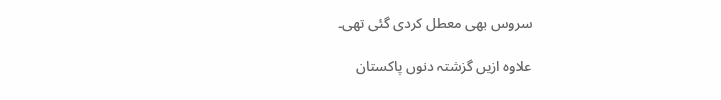سروس بھی معطل کردی گئی تھی۔

علاوہ ازیں گزشتہ دنوں پاکستان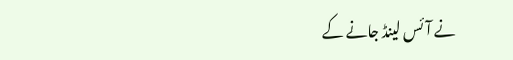نے آئس لینڈ جانے کے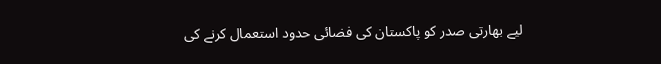لیے بھارتی صدر کو پاکستان کی فضائی حدود استعمال کرنے کی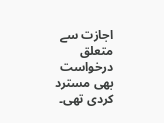اجازت سے متعلق درخواست بھی مسترد کردی تھی۔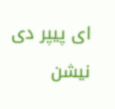ای پیپر دی نیشن